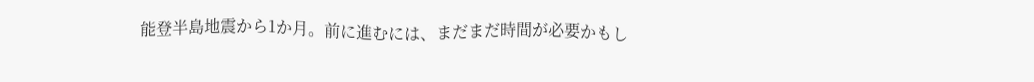能登半島地震から1か月。前に進むには、まだまだ時間が必要かもし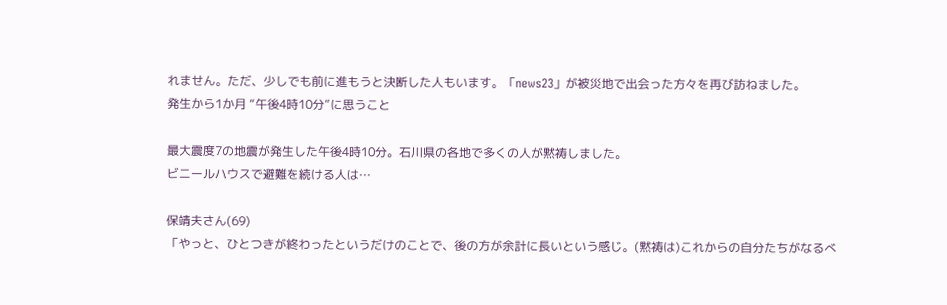れません。ただ、少しでも前に進もうと決断した人もいます。「news23」が被災地で出会った方々を再び訪ねました。
発生から1か月 “午後4時10分”に思うこと

最大震度7の地震が発生した午後4時10分。石川県の各地で多くの人が黙祷しました。
ビニールハウスで避難を続ける人は…

保靖夫さん(69)
「やっと、ひとつきが終わったというだけのことで、後の方が余計に長いという感じ。(黙祷は)これからの自分たちがなるべ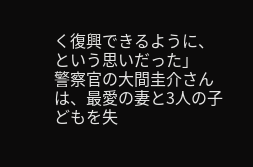く復興できるように、という思いだった」
警察官の大間圭介さんは、最愛の妻と3人の子どもを失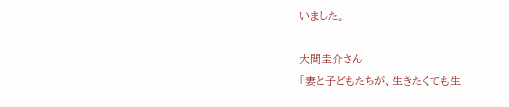いました。

大間圭介さん
「妻と子どもたちが、生きたくても生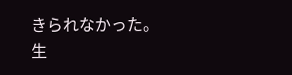きられなかった。生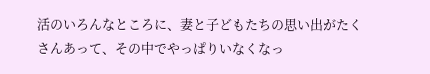活のいろんなところに、妻と子どもたちの思い出がたくさんあって、その中でやっぱりいなくなっ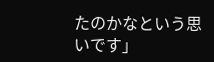たのかなという思いです」